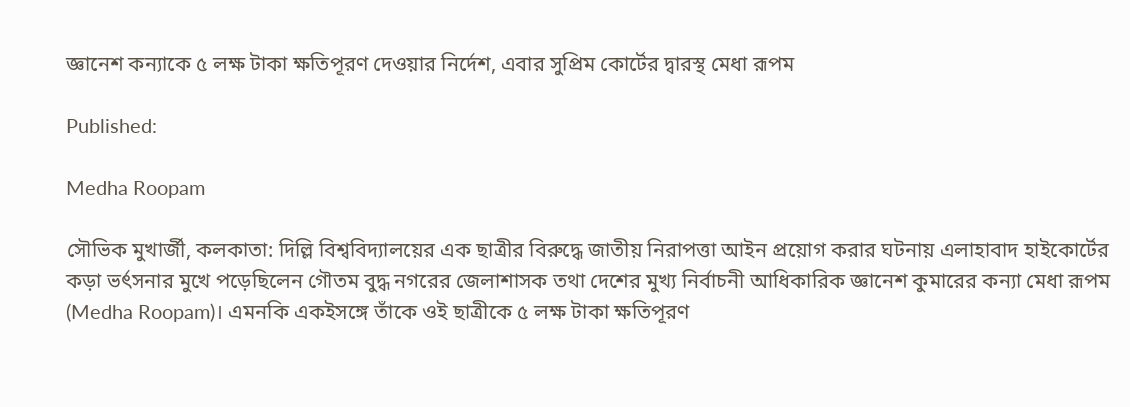জ্ঞানেশ কন্যাকে ৫ লক্ষ টাকা ক্ষতিপূরণ দেওয়ার নির্দেশ, এবার সুপ্রিম কোর্টের দ্বারস্থ মেধা রূপম

Published:

Medha Roopam

সৌভিক মুখার্জী, কলকাতা: দিল্লি বিশ্ববিদ্যালয়ের এক ছাত্রীর বিরুদ্ধে জাতীয় নিরাপত্তা আইন প্রয়োগ করার ঘটনায় এলাহাবাদ হাইকোর্টের কড়া ভর্ৎসনার মুখে পড়েছিলেন গৌতম বুদ্ধ নগরের জেলাশাসক তথা দেশের মুখ্য নির্বাচনী আধিকারিক জ্ঞানেশ কুমারের কন্যা মেধা রূপম (Medha Roopam)। এমনকি একইসঙ্গে তাঁকে ওই ছাত্রীকে ৫ লক্ষ টাকা ক্ষতিপূরণ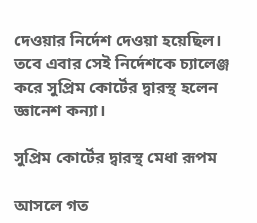দেওয়ার নির্দেশ দেওয়া হয়েছিল। তবে এবার সেই নির্দেশকে চ্যালেঞ্জ করে সুপ্রিম কোর্টের দ্বারস্থ হলেন জ্ঞানেশ কন্যা।

সুপ্রিম কোর্টের দ্বারস্থ মেধা রূপম

আসলে গত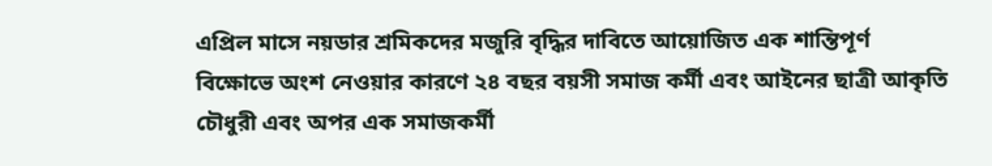এপ্রিল মাসে নয়ডার শ্রমিকদের মজুরি বৃদ্ধির দাবিতে আয়োজিত এক শান্তিপূর্ণ বিক্ষোভে অংশ নেওয়ার কারণে ২৪ বছর বয়সী সমাজ কর্মী এবং আইনের ছাত্রী আকৃতি চৌধুরী এবং অপর এক সমাজকর্মী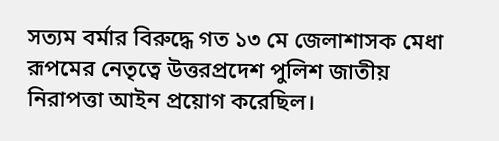সত্যম বর্মার বিরুদ্ধে গত ১৩ মে জেলাশাসক মেধা রূপমের নেতৃত্বে উত্তরপ্রদেশ পুলিশ জাতীয় নিরাপত্তা আইন প্রয়োগ করেছিল।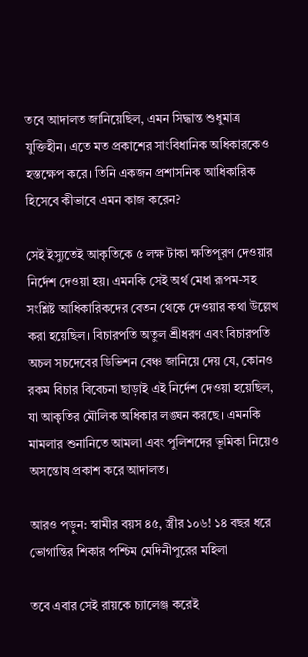তবে আদালত জানিয়েছিল, এমন সিদ্ধান্ত শুধুমাত্র যুক্তিহীন। এতে মত প্রকাশের সাংবিধানিক অধিকারকেও হস্তক্ষেপ করে। তিনি একজন প্রশাসনিক আধিকারিক হিসেবে কীভাবে এমন কাজ করেন?

সেই ইস্যুতেই আকৃতিকে ৫ লক্ষ টাকা ক্ষতিপূরণ দেওয়ার নির্দেশ দেওয়া হয়। এমনকি সেই অর্থ মেধা রূপম-সহ সংশ্লিষ্ট আধিকারিকদের বেতন থেকে দেওয়ার কথা উল্লেখ করা হয়েছিল। বিচারপতি অতুল শ্রীধরণ এবং বিচারপতি অচল সচদেবের ডিভিশন বেঞ্চ জানিয়ে দেয় যে, কোনও রকম বিচার বিবেচনা ছাড়াই এই নির্দেশ দেওয়া হয়েছিল, যা আকৃতির মৌলিক অধিকার লঙ্ঘন করছে। এমনকি মামলার শুনানিতে আমলা এবং পুলিশদের ভূমিকা নিয়েও অসন্তোষ প্রকাশ করে আদালত।

আরও পড়ুন: স্বামীর বয়স ৪৫, স্ত্রীর ১০৬! ১৪ বছর ধরে ভোগান্তির শিকার পশ্চিম মেদিনীপুরের মহিলা

তবে এবার সেই রায়কে চ্যালেঞ্জ করেই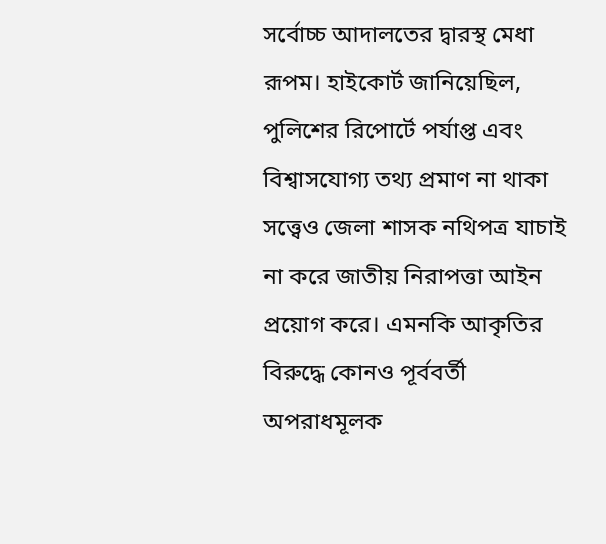সর্বোচ্চ আদালতের দ্বারস্থ মেধা রূপম। হাইকোর্ট জানিয়েছিল, পুলিশের রিপোর্টে পর্যাপ্ত এবং বিশ্বাসযোগ্য তথ্য প্রমাণ না থাকা সত্ত্বেও জেলা শাসক নথিপত্র যাচাই না করে জাতীয় নিরাপত্তা আইন প্রয়োগ করে। এমনকি আকৃতির বিরুদ্ধে কোনও পূর্ববর্তী অপরাধমূলক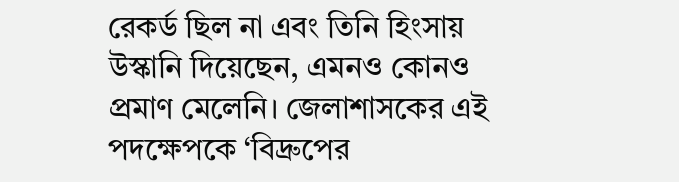রেকর্ড ছিল না এবং তিনি হিংসায় উস্কানি দিয়েছেন, এমনও কোনও প্রমাণ মেলেনি। জেলাশাসকের এই পদক্ষেপকে ‘বিদ্রুপের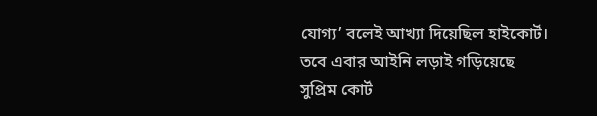যোগ্য’ বলেই আখ্যা দিয়েছিল হাইকোর্ট। তবে এবার আইনি লড়াই গড়িয়েছে সুপ্রিম কোর্ট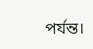পর্যন্ত।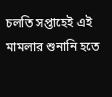চলতি সপ্তাহেই এই মামলার শুনানি হতে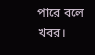পারে বলে খবর।